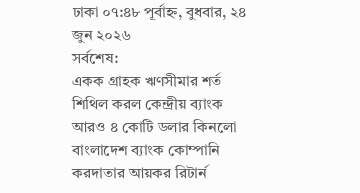ঢাকা ০৭:৪৮ পূর্বাহ্ন, বুধবার, ২৪ জুন ২০২৬
সর্বশেষ:
একক গ্রাহক ঋণসীমার শর্ত শিথিল করল কেন্দ্রীয় ব্যাংক আরও ৪ কোটি ডলার কিনলো বাংলাদেশ ব্যাংক কোম্পানি করদাতার আয়কর রিটার্ন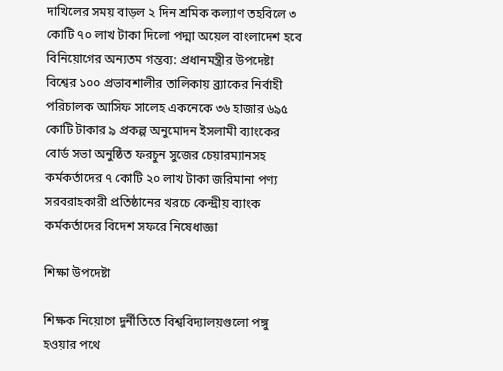দাখিলের সময় বাড়ল ২ দিন শ্রমিক কল্যাণ তহবিলে ৩ কোটি ৭০ লাখ টাকা দিলো পদ্মা অয়েল বাংলাদেশ হবে বিনিয়োগের অন্যতম গন্তব্য: প্রধানমন্ত্রীর উপদেষ্টা বিশ্বের ১০০ প্রভাবশালীর তালিকায় ব্র্যাকের নির্বাহী পরিচালক আসিফ সালেহ একনেকে ৩৬ হাজার ৬৯৫ কোটি টাকার ৯ প্রকল্প অনুমোদন ইসলামী ব্যাংকের বোর্ড সভা অনুষ্ঠিত ফরচুন সুজের চেয়ারম্যানসহ কর্মকর্তাদের ৭ কোটি ২০ লাখ টাকা জরিমানা পণ্য সরবরাহকারী প্রতিষ্ঠানের খরচে কেন্দ্রীয় ব্যাংক কর্মকর্তাদের বিদেশ সফরে নিষেধাজ্ঞা

শিক্ষা উপদেষ্টা

শিক্ষক নিয়োগে দুর্নীতিতে বিশ্ববিদ্যালয়গুলো পঙ্গু হওয়ার পথে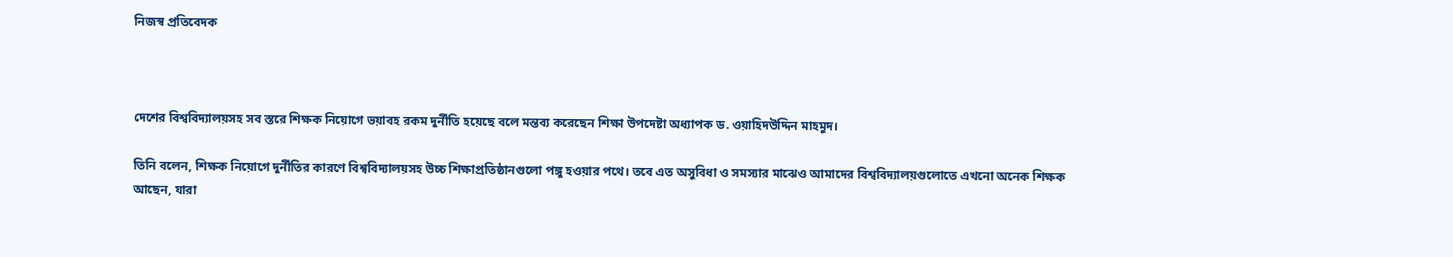নিজস্ব প্রতিবেদক



দেশের বিশ্ববিদ্যালয়সহ সব স্তরে শিক্ষক নিয়োগে ভয়াবহ রকম দুর্নীতি হয়েছে বলে মন্তব্য করেছেন শিক্ষা উপদেষ্টা অধ্যাপক ড. ওয়াহিদউদ্দিন মাহমুদ।

তিনি বলেন, শিক্ষক নিয়োগে দুর্নীতির কারণে বিশ্ববিদ্যালয়সহ উচ্চ শিক্ষাপ্রতিষ্ঠানগুলো পঙ্গু হওয়ার পথে। তবে এত অসুবিধা ও সমস্যার মাঝেও আমাদের বিশ্ববিদ্যালয়গুলোতে এখনো অনেক শিক্ষক আছেন, যারা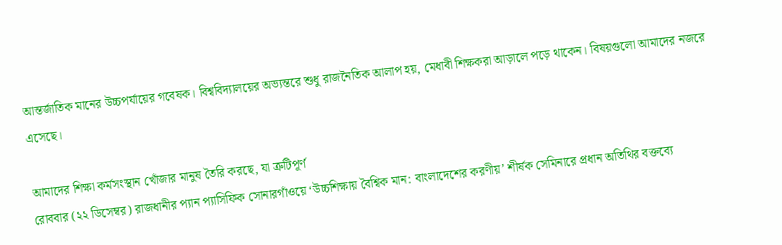আন্তর্জাতিক মানের উচ্চপর্যায়ের গবেষক। বিশ্ববিদ্যালয়ের অভ্যন্তরে শুধু রাজনৈতিক আলাপ হয়, মেধাবী শিক্ষকরা আড়ালে পড়ে থাকেন। বিষয়গুলো আমাদের নজরে এসেছে।

আমাদের শিক্ষা কর্মসংস্থান খোঁজার মানুষ তৈরি করছে, যা ত্রুটিপূর্ণ
রোববার (২২ ডিসেম্বর) রাজধানীর প্যান প্যাসিফিক সোনারগাঁওয়ে ‘উচ্চশিক্ষায় বৈশ্বিক মান: বাংলাদেশের করণীয়’ শীর্ষক সেমিনারে প্রধান অতিথির বক্তব্যে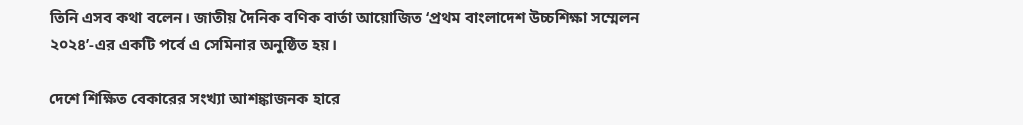তিনি এসব কথা বলেন। জাতীয় দৈনিক বণিক বার্তা আয়োজিত ‘প্রথম বাংলাদেশ উচ্চশিক্ষা সম্মেলন ২০২৪’-এর একটি পর্বে এ সেমিনার অনুষ্ঠিত হয়।

দেশে শিক্ষিত বেকারের সংখ্যা আশঙ্কাজনক হারে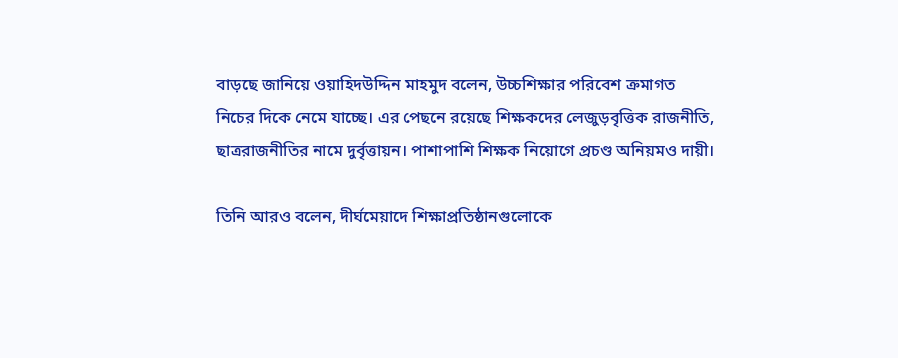বাড়ছে জানিয়ে ওয়াহিদউদ্দিন মাহমুদ বলেন, উচ্চশিক্ষার পরিবেশ ক্রমাগত নিচের দিকে নেমে যাচ্ছে। এর পেছনে রয়েছে শিক্ষকদের লেজুড়বৃত্তিক রাজনীতি, ছাত্ররাজনীতির নামে দুর্বৃত্তায়ন। পাশাপাশি শিক্ষক নিয়োগে প্রচণ্ড অনিয়মও দায়ী।

তিনি আরও বলেন, দীর্ঘমেয়াদে শিক্ষাপ্রতিষ্ঠানগুলোকে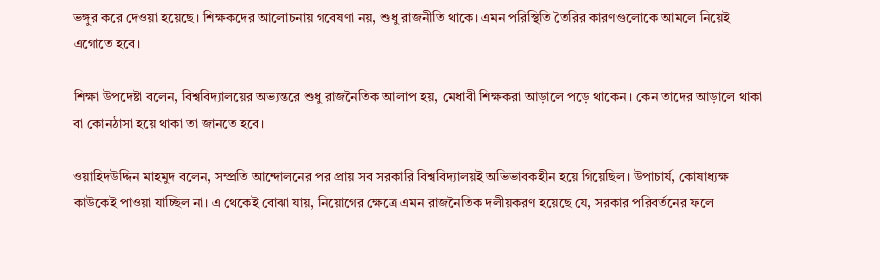ভঙ্গুর করে দেওয়া হয়েছে। শিক্ষকদের আলোচনায় গবেষণা নয়, শুধু রাজনীতি থাকে। এমন পরিস্থিতি তৈরির কারণগুলোকে আমলে নিয়েই এগোতে হবে।

শিক্ষা উপদেষ্টা বলেন, বিশ্ববিদ্যালয়ের অভ্যন্তরে শুধু রাজনৈতিক আলাপ হয়, মেধাবী শিক্ষকরা আড়ালে পড়ে থাকেন। কেন তাদের আড়ালে থাকা বা কোনঠাসা হয়ে থাকা তা জানতে হবে।

ওয়াহিদউদ্দিন মাহমুদ বলেন, সম্প্রতি আন্দোলনের পর প্রায় সব সরকারি বিশ্ববিদ্যালয়ই অভিভাবকহীন হয়ে গিয়েছিল। উপাচার্য, কোষাধ্যক্ষ কাউকেই পাওয়া যাচ্ছিল না। এ থেকেই বোঝা যায়, নিয়োগের ক্ষেত্রে এমন রাজনৈতিক দলীয়করণ হয়েছে যে, সরকার পরিবর্তনের ফলে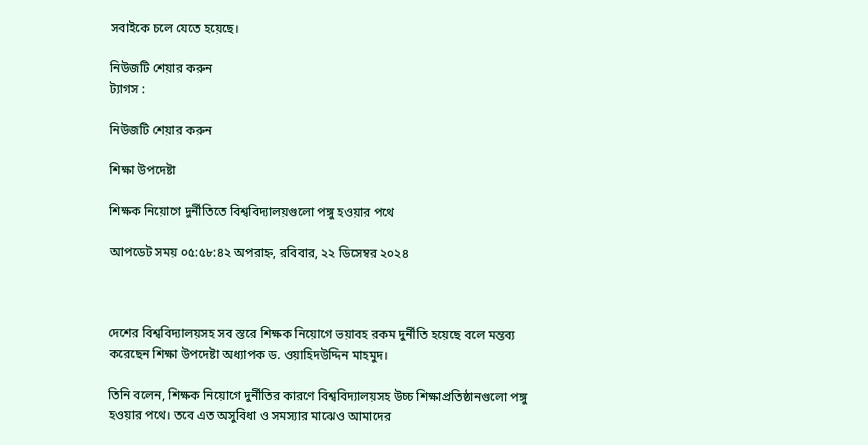সবাইকে চলে যেতে হয়েছে।

নিউজটি শেয়ার করুন
ট্যাগস :

নিউজটি শেয়ার করুন

শিক্ষা উপদেষ্টা

শিক্ষক নিয়োগে দুর্নীতিতে বিশ্ববিদ্যালয়গুলো পঙ্গু হওয়ার পথে

আপডেট সময় ০৫:৫৮:৪২ অপরাহ্ন, রবিবার, ২২ ডিসেম্বর ২০২৪



দেশের বিশ্ববিদ্যালয়সহ সব স্তরে শিক্ষক নিয়োগে ভয়াবহ রকম দুর্নীতি হয়েছে বলে মন্তব্য করেছেন শিক্ষা উপদেষ্টা অধ্যাপক ড. ওয়াহিদউদ্দিন মাহমুদ।

তিনি বলেন, শিক্ষক নিয়োগে দুর্নীতির কারণে বিশ্ববিদ্যালয়সহ উচ্চ শিক্ষাপ্রতিষ্ঠানগুলো পঙ্গু হওয়ার পথে। তবে এত অসুবিধা ও সমস্যার মাঝেও আমাদের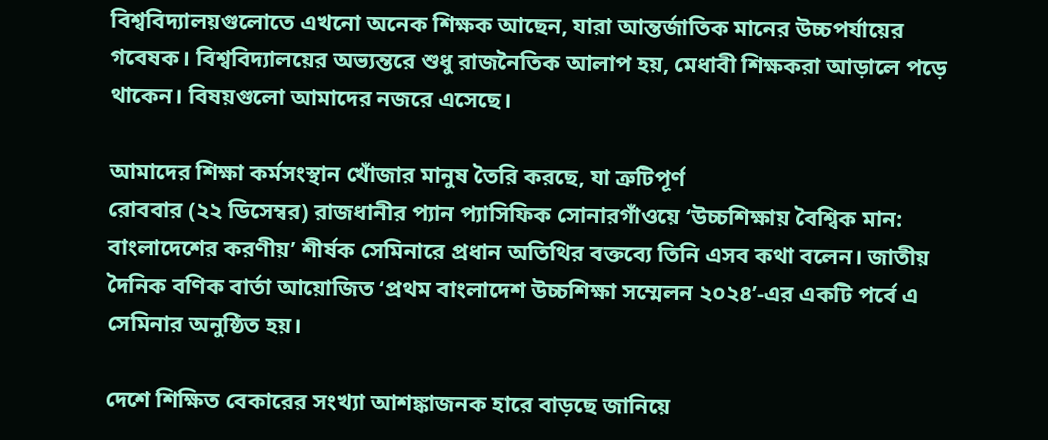বিশ্ববিদ্যালয়গুলোতে এখনো অনেক শিক্ষক আছেন, যারা আন্তর্জাতিক মানের উচ্চপর্যায়ের গবেষক। বিশ্ববিদ্যালয়ের অভ্যন্তরে শুধু রাজনৈতিক আলাপ হয়, মেধাবী শিক্ষকরা আড়ালে পড়ে থাকেন। বিষয়গুলো আমাদের নজরে এসেছে।

আমাদের শিক্ষা কর্মসংস্থান খোঁজার মানুষ তৈরি করছে, যা ত্রুটিপূর্ণ
রোববার (২২ ডিসেম্বর) রাজধানীর প্যান প্যাসিফিক সোনারগাঁওয়ে ‘উচ্চশিক্ষায় বৈশ্বিক মান: বাংলাদেশের করণীয়’ শীর্ষক সেমিনারে প্রধান অতিথির বক্তব্যে তিনি এসব কথা বলেন। জাতীয় দৈনিক বণিক বার্তা আয়োজিত ‘প্রথম বাংলাদেশ উচ্চশিক্ষা সম্মেলন ২০২৪’-এর একটি পর্বে এ সেমিনার অনুষ্ঠিত হয়।

দেশে শিক্ষিত বেকারের সংখ্যা আশঙ্কাজনক হারে বাড়ছে জানিয়ে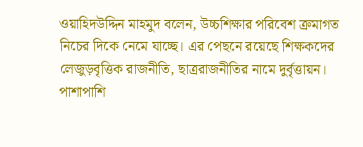ওয়াহিদউদ্দিন মাহমুদ বলেন, উচ্চশিক্ষার পরিবেশ ক্রমাগত নিচের দিকে নেমে যাচ্ছে। এর পেছনে রয়েছে শিক্ষকদের লেজুড়বৃত্তিক রাজনীতি, ছাত্ররাজনীতির নামে দুর্বৃত্তায়ন। পাশাপাশি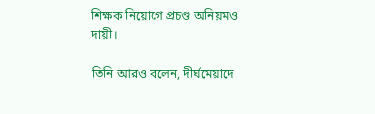শিক্ষক নিয়োগে প্রচণ্ড অনিয়মও দায়ী।

তিনি আরও বলেন, দীর্ঘমেয়াদে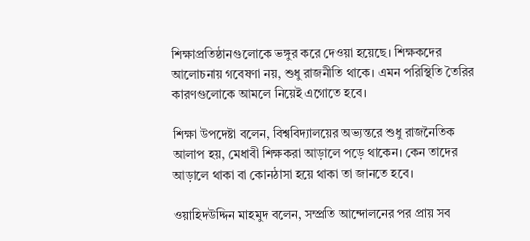শিক্ষাপ্রতিষ্ঠানগুলোকে ভঙ্গুর করে দেওয়া হয়েছে। শিক্ষকদের আলোচনায় গবেষণা নয়, শুধু রাজনীতি থাকে। এমন পরিস্থিতি তৈরির কারণগুলোকে আমলে নিয়েই এগোতে হবে।

শিক্ষা উপদেষ্টা বলেন, বিশ্ববিদ্যালয়ের অভ্যন্তরে শুধু রাজনৈতিক আলাপ হয়, মেধাবী শিক্ষকরা আড়ালে পড়ে থাকেন। কেন তাদের আড়ালে থাকা বা কোনঠাসা হয়ে থাকা তা জানতে হবে।

ওয়াহিদউদ্দিন মাহমুদ বলেন, সম্প্রতি আন্দোলনের পর প্রায় সব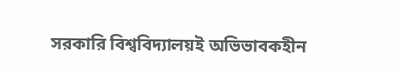সরকারি বিশ্ববিদ্যালয়ই অভিভাবকহীন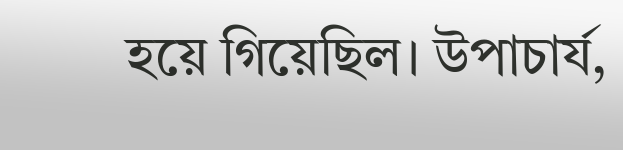হয়ে গিয়েছিল। উপাচার্য,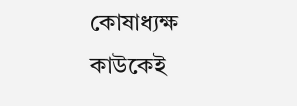কোষাধ্যক্ষ কাউকেই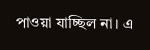পাওয়া যাচ্ছিল না। এ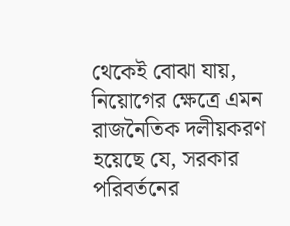থেকেই বোঝা যায়, নিয়োগের ক্ষেত্রে এমন রাজনৈতিক দলীয়করণ হয়েছে যে, সরকার পরিবর্তনের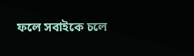ফলে সবাইকে চলে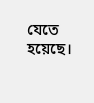যেতে হয়েছে।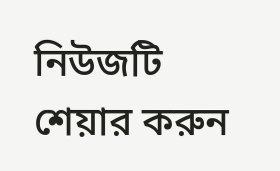নিউজটি শেয়ার করুন